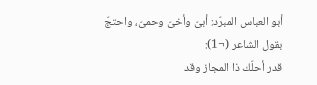أبو العباس المبرّد: أبىّ وأخىّ وحمىّ، واحتجّ بقول الشاعر (¬1):
قدر أحلّك ذا المجاز وقد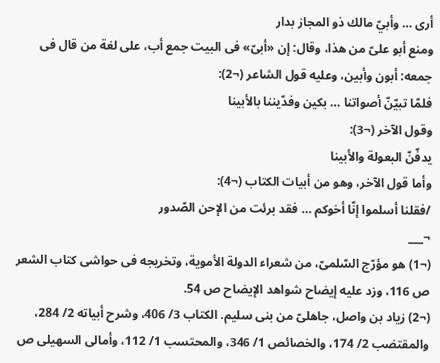أرى … وأبيّ مالك ذو المجاز بدار
ومنع أبو علىّ من هذا، وقال: إن «أبىّ» فى البيت جمع أب، على لغة من قال فى جمعه: أبون وأبين، وعليه قول الشاعر (¬2):
فلمّا تبيّنّ أصواتنا … بكين وفدّيننا بالأبينا
وقول الآخر (¬3):
يدفّنّ البعولة والأبينا
وأما قول الآخر، وهو من أبيات الكتاب (¬4):
/فقلنا أسلموا إنّا أخوكم … فقد برئت من الإحن الصّدور
¬___
(¬1) هو مؤرّج السّلمىّ، من شعراء الدولة الأموية، وتخريجه فى حواشى كتاب الشعر ص 116، وزد عليه إيضاح شواهد الإيضاح ص 54.
(¬2) زياد بن واصل، جاهلىّ من بنى سليم. الكتاب 3/ 406، وشرح أبياته 2/ 284، والمقتضب 2/ 174، والخصائص 1/ 346، والمحتسب 1/ 112، وأمالى السهيلى ص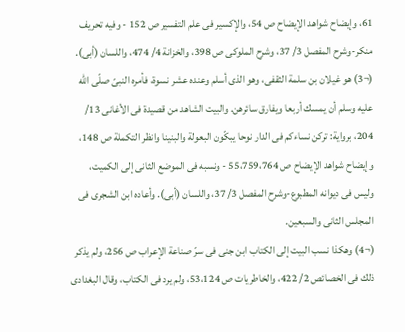61، وإيضاح شواهد الإيضاح ص 54، والإكسير فى علم التفسير ص 152 - وفيه تحريف منكر-وشرح المفصل 3/ 37، وشرح الملوكى ص 398، والخزانة 4/ 474، واللسان (أبى).
(¬3) هو غيلان بن سلمة الثقفى، وهو الذى أسلم وعنده عشر نسوة، فأمره النبىّ صلّى الله عليه وسلم أن يمسك أربعا ويفارق سائرهن. والبيت الشاهد من قصيدة فى الأغانى 13/ 204، برواية: تركن نساءكم فى الدار نوحا يبكّون البعولة والبنينا وانظر التكملة ص 148، وإيضاح شواهد الإيضاح ص 55،759،764 - ونسبه فى الموضع الثانى إلى الكميت، وليس فى ديوانه المطبوع-وشرح المفصل 3/ 37، واللسان (أبى). وأعاده ابن الشجرى فى المجلس الثانى والسبعين.
(¬4) وهكذا نسب البيت إلى الكتاب ابن جنى فى سرّ صناعة الإعراب ص 256، ولم يذكر ذلك فى الخصائص 2/ 422، والخاطريات ص 53،124، ولم يرد فى الكتاب، وقال البغدادى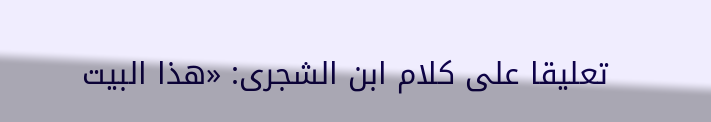تعليقا على كلام ابن الشجرى: «هذا البيت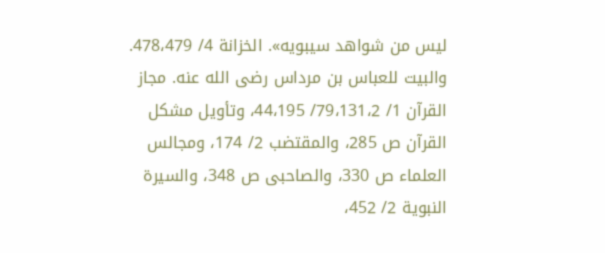ليس من شواهد سيبويه». الخزانة 4/ 478،479. والبيت للعباس بن مرداس رضى الله عنه. مجاز القرآن 1/ 79،131،2/ 44،195، وتأويل مشكل القرآن ص 285، والمقتضب 2/ 174، ومجالس العلماء ص 330، والصاحبى ص 348، والسيرة النبوية 2/ 452،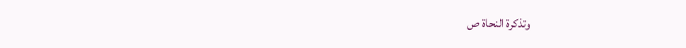وتذكرة النحاة ص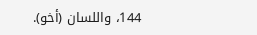144، واللسان (أخو).